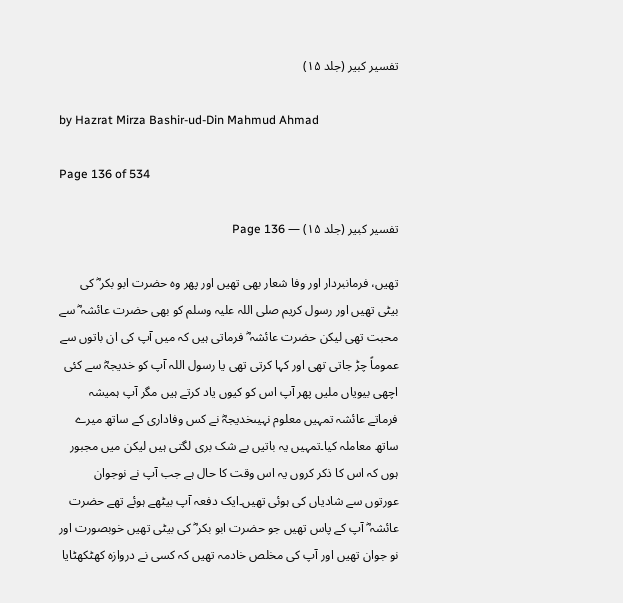تفسیر کبیر (جلد ۱۵)

by Hazrat Mirza Bashir-ud-Din Mahmud Ahmad

Page 136 of 534

تفسیر کبیر (جلد ۱۵) — Page 136

تھیں، فرمانبردار اور وفا شعار بھی تھیں اور پھر وہ حضرت ابو بکر ؓ کی بیٹی تھیں اور رسول کریم صلی اللہ علیہ وسلم کو بھی حضرت عائشہ ؓ سے محبت تھی لیکن حضرت عائشہ ؓ فرماتی ہیں کہ میں آپ کی ان باتوں سے عموماً چڑ جاتی تھی اور کہا کرتی تھی یا رسول اللہ آپ کو خدیجہؓ سے کئی اچھی بیویاں ملیں پھر آپ اس کو کیوں یاد کرتے ہیں مگر آپ ہمیشہ فرماتے عائشہ تمہیں معلوم نہیںخدیجہؓ نے کس وفاداری کے ساتھ میرے ساتھ معاملہ کیا۔تمہیں یہ باتیں بے شک بری لگتی ہیں لیکن میں مجبور ہوں کہ اس کا ذکر کروں یہ اس وقت کا حال ہے جب آپ نے نوجوان عورتوں سے شادیاں کی ہوئی تھیں۔ایک دفعہ آپ بیٹھے ہوئے تھے حضرت عائشہ ؓ آپ کے پاس تھیں جو حضرت ابو بکر ؓ کی بیٹی تھیں خوبصورت اور نو جوان تھیں اور آپ کی مخلص خادمہ تھیں کہ کسی نے دروازہ کھٹکھٹایا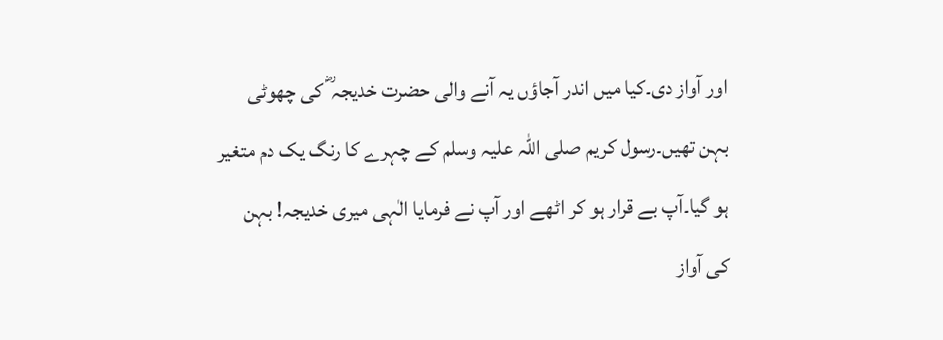اور آواز دی۔کیا میں اندر آجاؤں یہ آنے والی حضرت خدیجہ ؓ کی چھوٹی بہن تھیں۔رسول کریم صلی اللہ علیہ وسلم کے چہرے کا رنگ یک دم متغیر ہو گیا۔آپ بے قرار ہو کر اٹھے اور آپ نے فرمایا الٰہی میری خدیجہ! بہن کی آواز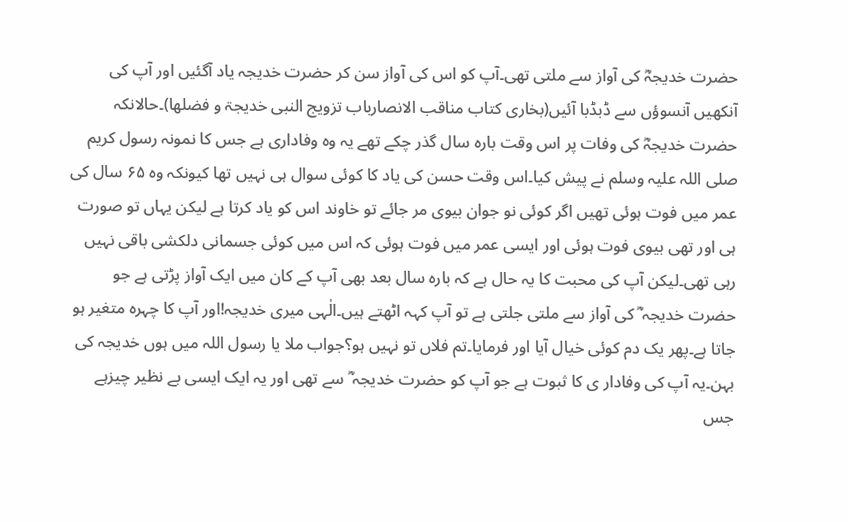حضرت خدیجہؓ کی آواز سے ملتی تھی۔آپ کو اس کی آواز سن کر حضرت خدیجہ یاد آگئیں اور آپ کی آنکھیں آنسوؤں سے ڈبڈبا آئیں(بخاری کتاب مناقب الانصارباب تزویج النبی خدیجۃ و فضلھا)۔حالانکہ حضرت خدیجہؓ کی وفات پر اس وقت بارہ سال گذر چکے تھے یہ وہ وفاداری ہے جس کا نمونہ رسول کریم صلی اللہ علیہ وسلم نے پیش کیا۔اس وقت حسن کی یاد کا کوئی سوال ہی نہیں تھا کیونکہ وہ ۶۵ سال کی عمر میں فوت ہوئی تھیں اگر کوئی نو جوان بیوی مر جائے تو خاوند اس کو یاد کرتا ہے لیکن یہاں تو صورت ہی اور تھی بیوی فوت ہوئی اور ایسی عمر میں فوت ہوئی کہ اس میں کوئی جسمانی دلکشی باقی نہیں رہی تھی۔لیکن آپ کی محبت کا یہ حال ہے کہ بارہ سال بعد بھی آپ کے کان میں ایک آواز پڑتی ہے جو حضرت خدیجہ ؓ کی آواز سے ملتی جلتی ہے تو آپ کہہ اٹھتے ہیں۔الٰہی میری خدیجہ!اور آپ کا چہرہ متغیر ہو جاتا ہے۔پھر یک دم کوئی خیال آیا اور فرمایا۔تم فلاں تو نہیں ہو؟جواب ملا یا رسول اللہ میں ہوں خدیجہ کی بہن۔یہ آپ کی وفادار ی کا ثبوت ہے جو آپ کو حضرت خدیجہ ؓ سے تھی اور یہ ایک ایسی بے نظیر چیزہے جس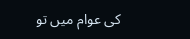کی عوام میں تو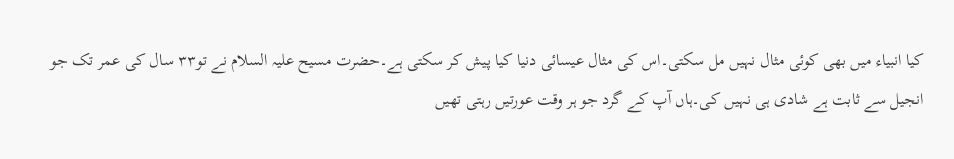کیا انبیاء میں بھی کوئی مثال نہیں مل سکتی۔اس کی مثال عیسائی دنیا کیا پیش کر سکتی ہے۔حضرت مسیح علیہ السلام نے تو۳۳ سال کی عمر تک جو انجیل سے ثابت ہے شادی ہی نہیں کی۔ہاں آپ کے گرد جو ہر وقت عورتیں رہتی تھیں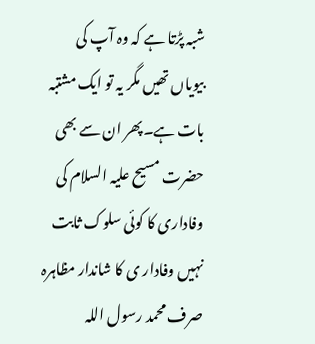شبہ پڑتا ہے کہ وہ آپ کی بیویاں تھیں مگر یہ تو ایک مشتبہ بات ہے۔پھر ان سے بھی حضرت مسیح علیہ السلام کی وفاداری کا کوئی سلوک ثابت نہیں وفادار ی کا شاندار مظاہرہ صرف محمد رسول اللہ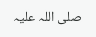صلی اللہ علیہ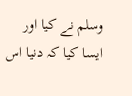وسلم نے کیا اور ایسا کیا کہ دنیا اس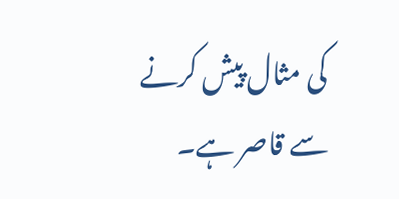کی مثال پیش کرنے سے قاصر ہے۔